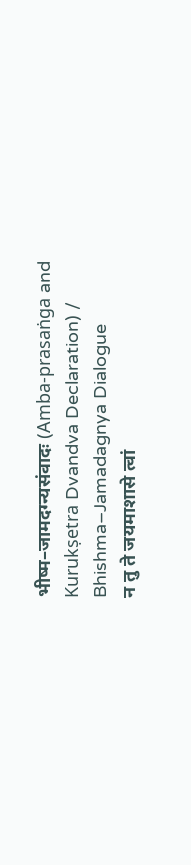भीष्म–जामदग्न्यसंवादः (Amba-prasaṅga and Kurukṣetra Dvandva Declaration) / Bhishma–Jamadagnya Dialogue
न तु ते जयमाशासे त्वां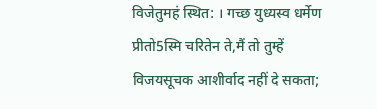विजेतुमहं स्थित: । गच्छ युध्यस्व धर्मेण प्रीतो5स्मि चरितेन ते,मैं तो तुम्हें विजयसूचक आशीर्वाद नहीं दे सकता;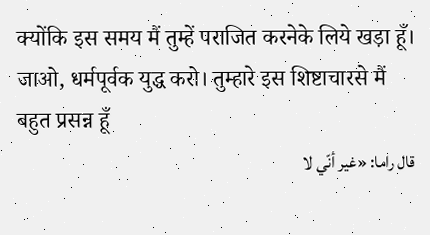क्योंकि इस समय मैं तुम्हें पराजित करनेके लिये खड़ा हूँ। जाओ, धर्मपूर्वक युद्ध करो। तुम्हारे इस शिष्टाचारसे मैं बहुत प्रसन्न हूँ
قال راما: «غير أنّي لا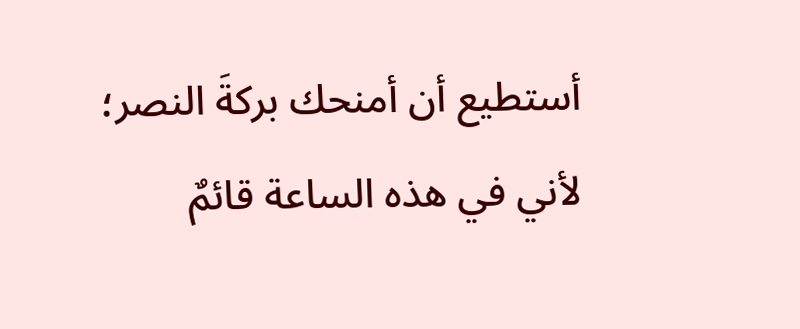أستطيع أن أمنحك بركةَ النصر؛ لأني في هذه الساعة قائمٌ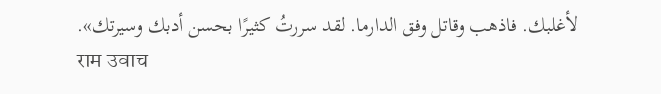لأغلبك. فاذهب وقاتل وفق الدارما. لقد سررتُ كثيرًا بحسن أدبك وسيرتك».
राम उवाच